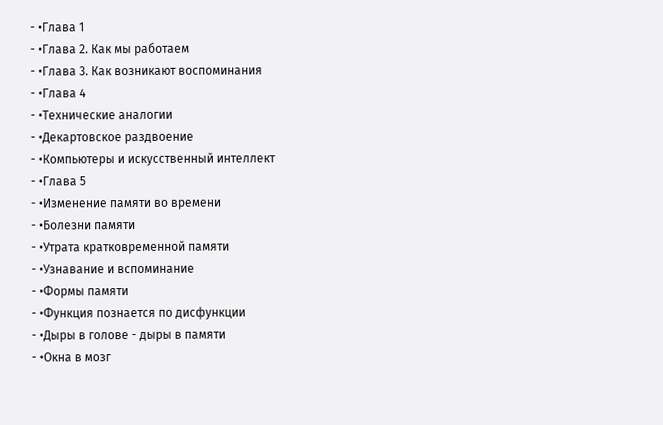- •Глава 1
- •Глава 2. Как мы работаем
- •Глава 3. Как возникают воспоминания
- •Глава 4
- •Технические аналогии
- •Декартовское раздвоение
- •Компьютеры и искусственный интеллект
- •Глава 5
- •Изменение памяти во времени
- •Болезни памяти
- •Утрата кратковременной памяти
- •Узнавание и вспоминание
- •Формы памяти
- •Функция познается по дисфункции
- •Дыры в голове - дыры в памяти
- •Окна в мозг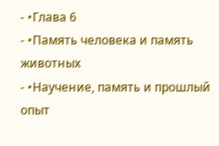- •Глава 6
- •Память человека и память животных
- •Научение, память и прошлый опыт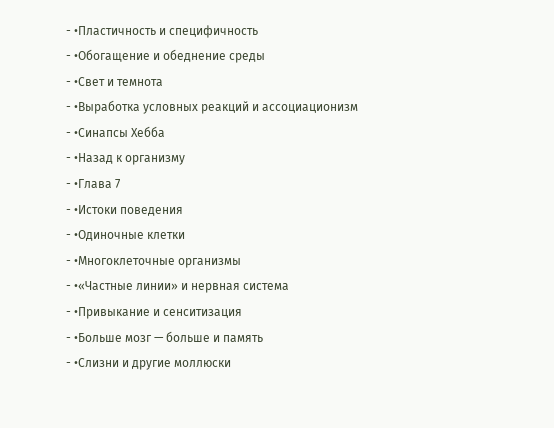- •Пластичность и специфичность
- •Обогащение и обеднение среды
- •Свет и темнота
- •Выработка условных реакций и ассоциационизм
- •Синапсы Хебба
- •Назад к организму
- •Глава 7
- •Истоки поведения
- •Одиночные клетки
- •Многоклеточные организмы
- •«Частные линии» и нервная система
- •Привыкание и сенситизация
- •Больше мозг — больше и память
- •Слизни и другие моллюски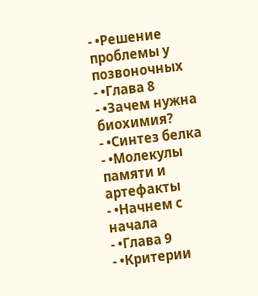- •Решение проблемы у позвоночных
- •Глава 8
- •Зачем нужна биохимия?
- •Синтез белка
- •Молекулы памяти и артефакты
- •Начнем с начала
- •Глава 9
- •Критерии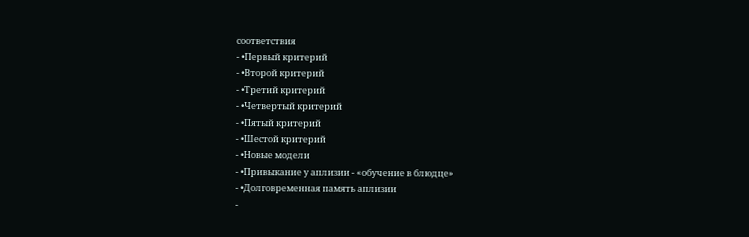соответствия
- •Первый критерий
- •Второй критерий
- •Третий критерий
- •Четвертый критерий
- •Пятый критерий
- •Шестой критерий
- •Новые модели
- •Привыкание у аплизии - «обучение в блюдце»
- •Долговременная память аплизии
-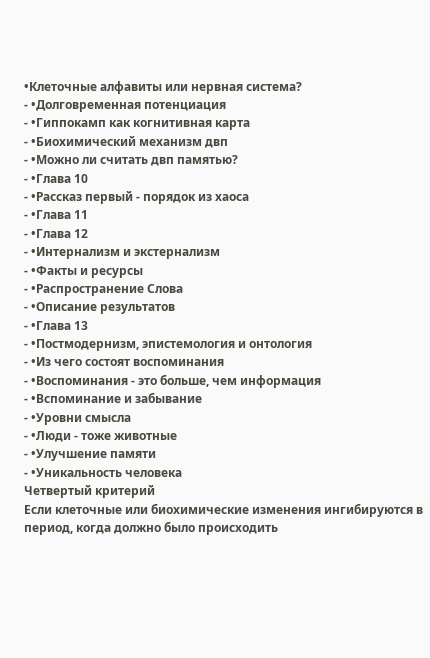•Клеточные алфавиты или нервная система?
- •Долговременная потенциация
- •Гиппокамп как когнитивная карта
- •Биохимический механизм двп
- •Можно ли считать двп памятью?
- •Глава 10
- •Рассказ первый - порядок из хаоса
- •Глава 11
- •Глава 12
- •Интернализм и экстернализм
- •Факты и ресурсы
- •Распространение Слова
- •Описание результатов
- •Глава 13
- •Постмодернизм, эпистемология и онтология
- •Из чего состоят воспоминания
- •Воспоминания - это больше, чем информация
- •Вспоминание и забывание
- •Уровни смысла
- •Люди - тоже животные
- •Улучшение памяти
- •Уникальность человека
Четвертый критерий
Если клеточные или биохимические изменения ингибируются в период, когда должно было происходить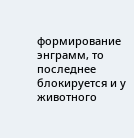формирование энграмм, то последнее блокируется и у животного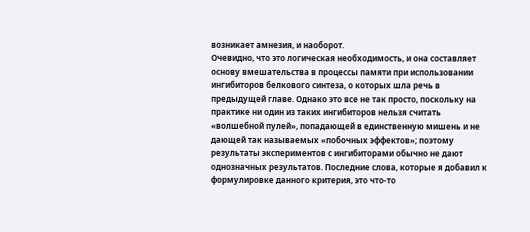возникает амнезия, и наоборот.
Очевидно, что это логическая необходимость, и она составляет основу вмешательства в процессы памяти при использовании ингибиторов белкового синтеза, о которых шла речь в предыдущей главе. Однако это все не так просто, поскольку на практике ни один из таких ингибиторов нельзя считать «волшебной пулей», попадающей в единственную мишень и не дающей так называемых «побочных эффектов»; поэтому результаты экспериментов с ингибиторами обычно не дают однозначных результатов. Последние слова, которые я добавил к формулировке данного критерия, это что-то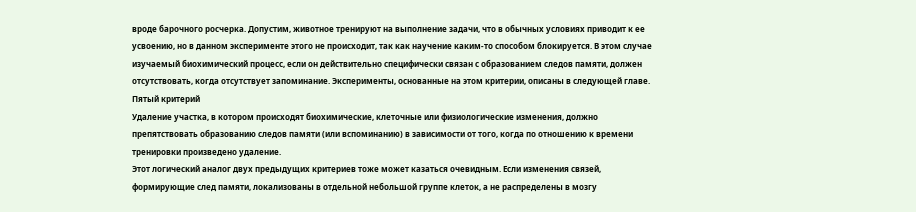вроде барочного росчерка. Допустим, животное тренируют на выполнение задачи, что в обычных условиях приводит к ее усвоению, но в данном эксперименте этого не происходит, так как научение каким-то способом блокируется. В этом случае изучаемый биохимический процесс, если он действительно специфически связан с образованием следов памяти, должен отсутствовать, когда отсутствует запоминание. Эксперименты, основанные на этом критерии, описаны в следующей главе.
Пятый критерий
Удаление участка, в котором происходят биохимические, клеточные или физиологические изменения, должно препятствовать образованию следов памяти (или вспоминанию) в зависимости от того, когда по отношению к времени тренировки произведено удаление.
Этот логический аналог двух предыдущих критериев тоже может казаться очевидным. Если изменения связей, формирующие след памяти, локализованы в отдельной небольшой группе клеток, а не распределены в мозгу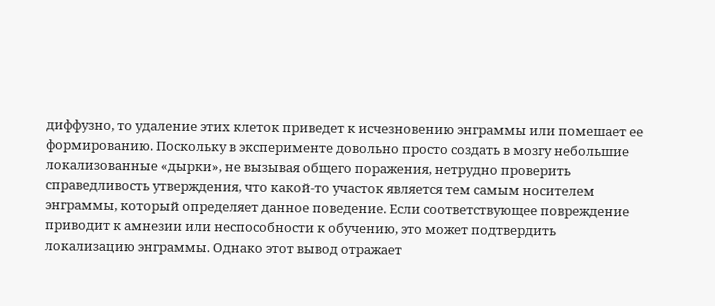диффузно, то удаление этих клеток приведет к исчезновению энграммы или помешает ее формированию. Поскольку в эксперименте довольно просто создать в мозгу небольшие локализованные «дырки», не вызывая общего поражения, нетрудно проверить справедливость утверждения, что какой-то участок является тем самым носителем энграммы, который определяет данное поведение. Если соответствующее повреждение приводит к амнезии или неспособности к обучению, это может подтвердить локализацию энграммы. Однако этот вывод отражает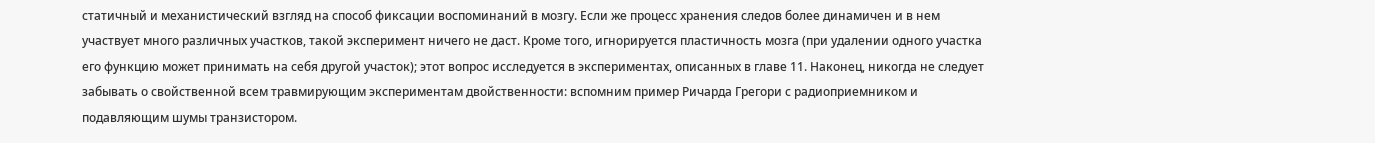статичный и механистический взгляд на способ фиксации воспоминаний в мозгу. Если же процесс хранения следов более динамичен и в нем участвует много различных участков, такой эксперимент ничего не даст. Кроме того, игнорируется пластичность мозга (при удалении одного участка его функцию может принимать на себя другой участок); этот вопрос исследуется в экспериментах, описанных в главе 11. Наконец, никогда не следует забывать о свойственной всем травмирующим экспериментам двойственности: вспомним пример Ричарда Грегори с радиоприемником и подавляющим шумы транзистором.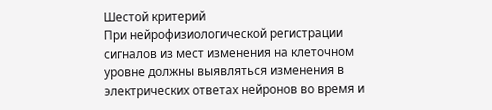Шестой критерий
При нейрофизиологической регистрации сигналов из мест изменения на клеточном уровне должны выявляться изменения в электрических ответах нейронов во время и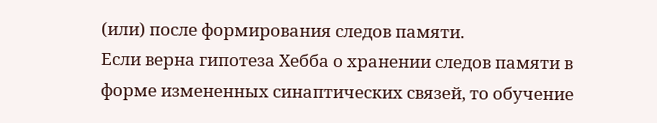(или) после формирования следов памяти.
Если верна гипотеза Хебба о хранении следов памяти в форме измененных синаптических связей, то обучение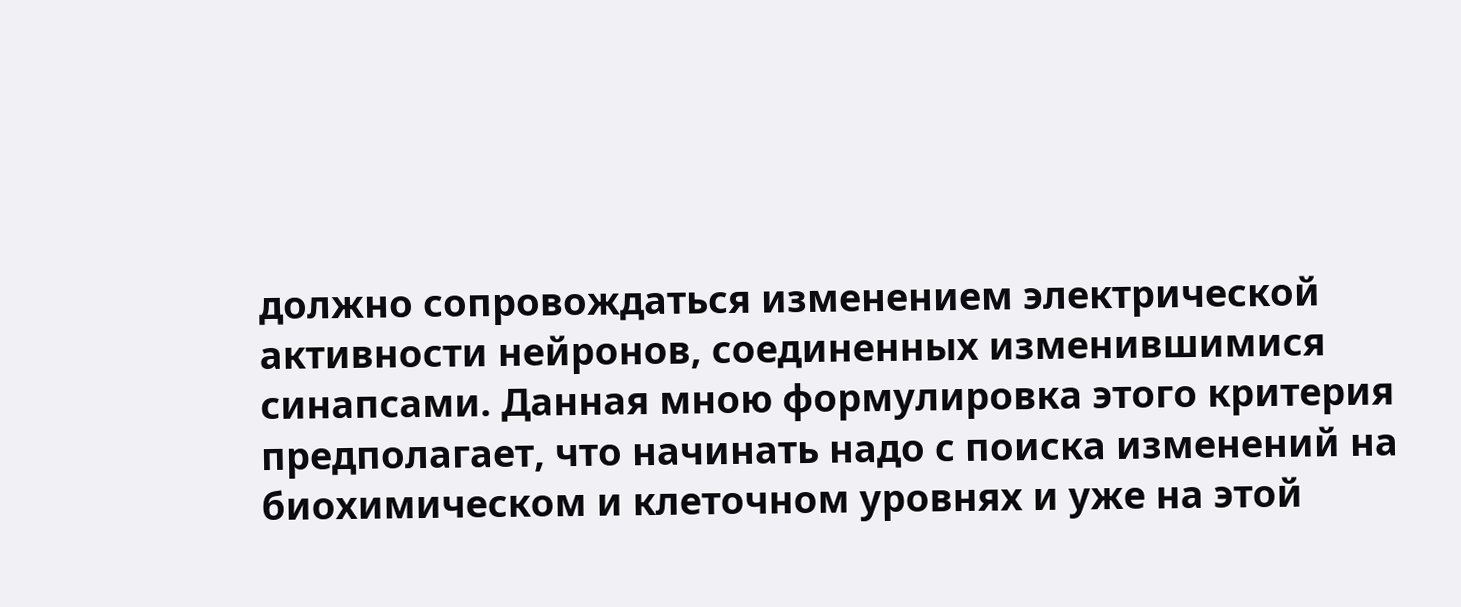должно сопровождаться изменением электрической активности нейронов, соединенных изменившимися синапсами. Данная мною формулировка этого критерия предполагает, что начинать надо с поиска изменений на биохимическом и клеточном уровнях и уже на этой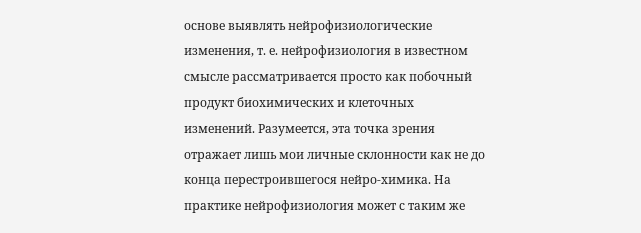основе выявлять нейрофизиологические изменения, т. е. нейрофизиология в известном смысле рассматривается просто как побочный продукт биохимических и клеточных изменений. Разумеется, эта точка зрения отражает лишь мои личные склонности как не до конца перестроившегося нейро-химика. На практике нейрофизиология может с таким же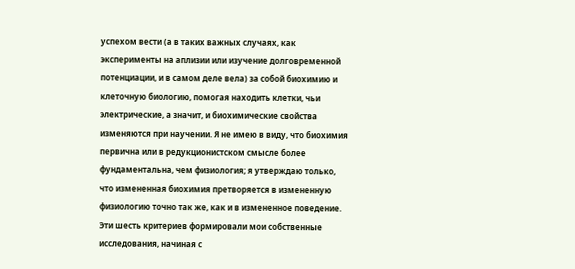успехом вести (а в таких важных случаях, как эксперименты на аплизии или изучение долговременной потенциации, и в самом деле вела) за собой биохимию и клеточную биологию, помогая находить клетки, чьи электрические, а значит, и биохимические свойства изменяются при научении. Я не имею в виду, что биохимия первична или в редукционистском смысле более фундаментальна, чем физиология; я утверждаю только, что измененная биохимия претворяется в измененную физиологию точно так же, как и в измененное поведение.
Эти шесть критериев формировали мои собственные исследования, начиная с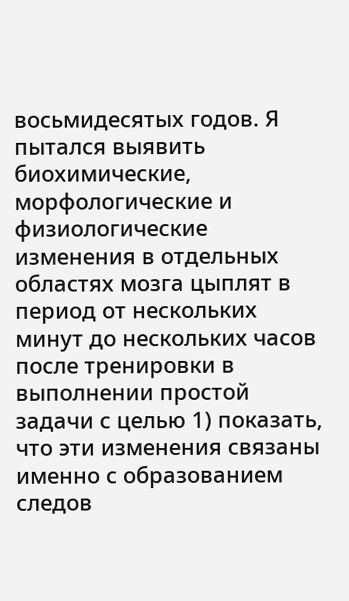восьмидесятых годов. Я пытался выявить биохимические, морфологические и физиологические изменения в отдельных областях мозга цыплят в период от нескольких минут до нескольких часов после тренировки в выполнении простой задачи с целью 1) показать, что эти изменения связаны именно с образованием следов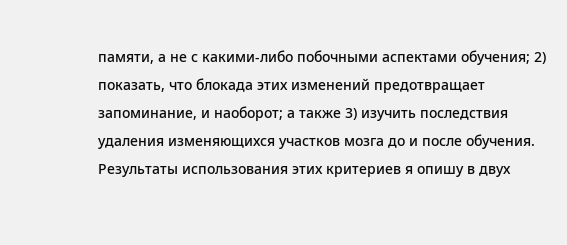памяти, а не с какими-либо побочными аспектами обучения; 2) показать, что блокада этих изменений предотвращает запоминание, и наоборот; а также 3) изучить последствия удаления изменяющихся участков мозга до и после обучения. Результаты использования этих критериев я опишу в двух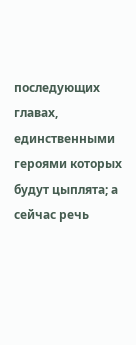последующих главах, единственными героями которых будут цыплята; а сейчас речь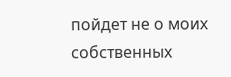пойдет не о моих собственных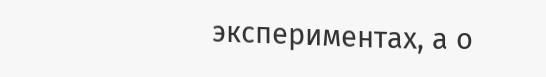экспериментах, а о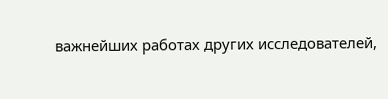важнейших работах других исследователей,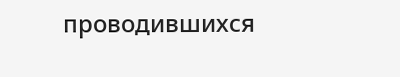проводившихся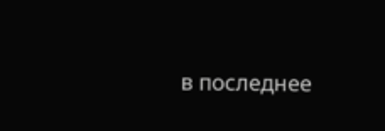в последнее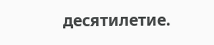десятилетие.